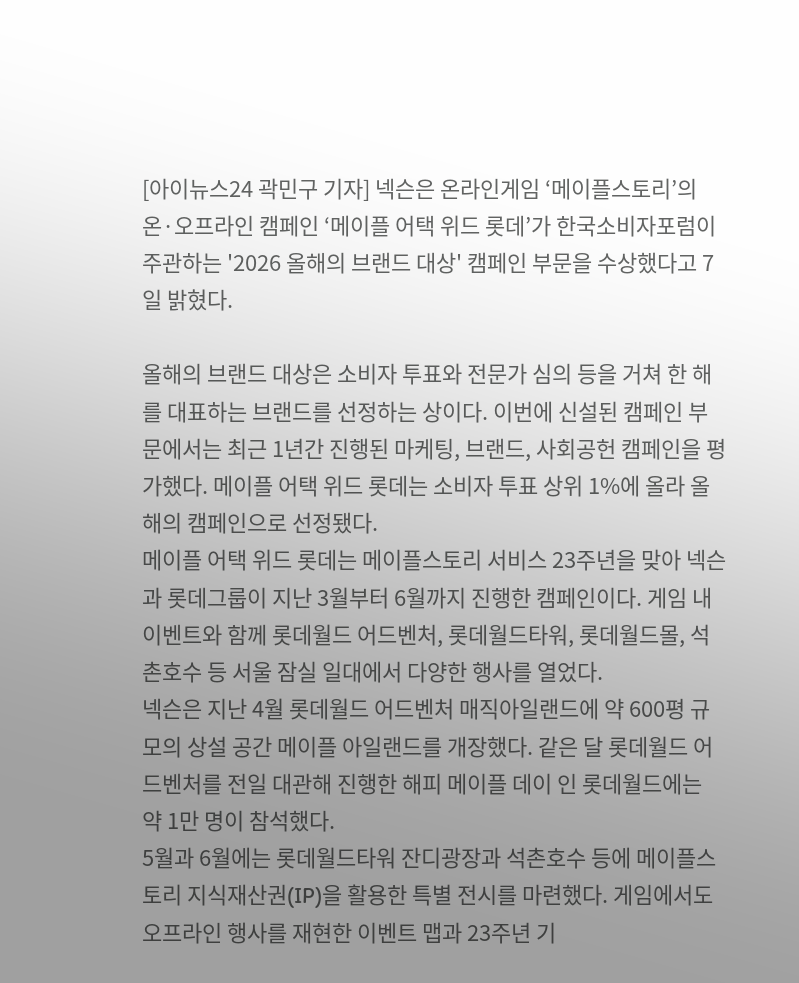[아이뉴스24 곽민구 기자] 넥슨은 온라인게임 ‘메이플스토리’의 온·오프라인 캠페인 ‘메이플 어택 위드 롯데’가 한국소비자포럼이 주관하는 '2026 올해의 브랜드 대상' 캠페인 부문을 수상했다고 7일 밝혔다.

올해의 브랜드 대상은 소비자 투표와 전문가 심의 등을 거쳐 한 해를 대표하는 브랜드를 선정하는 상이다. 이번에 신설된 캠페인 부문에서는 최근 1년간 진행된 마케팅, 브랜드, 사회공헌 캠페인을 평가했다. 메이플 어택 위드 롯데는 소비자 투표 상위 1%에 올라 올해의 캠페인으로 선정됐다.
메이플 어택 위드 롯데는 메이플스토리 서비스 23주년을 맞아 넥슨과 롯데그룹이 지난 3월부터 6월까지 진행한 캠페인이다. 게임 내 이벤트와 함께 롯데월드 어드벤처, 롯데월드타워, 롯데월드몰, 석촌호수 등 서울 잠실 일대에서 다양한 행사를 열었다.
넥슨은 지난 4월 롯데월드 어드벤처 매직아일랜드에 약 600평 규모의 상설 공간 메이플 아일랜드를 개장했다. 같은 달 롯데월드 어드벤처를 전일 대관해 진행한 해피 메이플 데이 인 롯데월드에는 약 1만 명이 참석했다.
5월과 6월에는 롯데월드타워 잔디광장과 석촌호수 등에 메이플스토리 지식재산권(IP)을 활용한 특별 전시를 마련했다. 게임에서도 오프라인 행사를 재현한 이벤트 맵과 23주년 기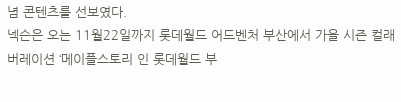념 콘텐츠를 선보였다.
넥슨은 오는 11월22일까지 롯데월드 어드벤처 부산에서 가을 시즌 컬래버레이션 ‘메이플스토리 인 롯데월드 부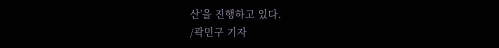산’을 진행하고 있다.
/곽민구 기자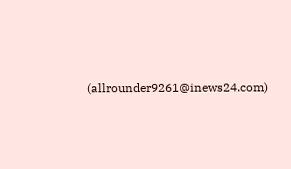(allrounder9261@inews24.com)